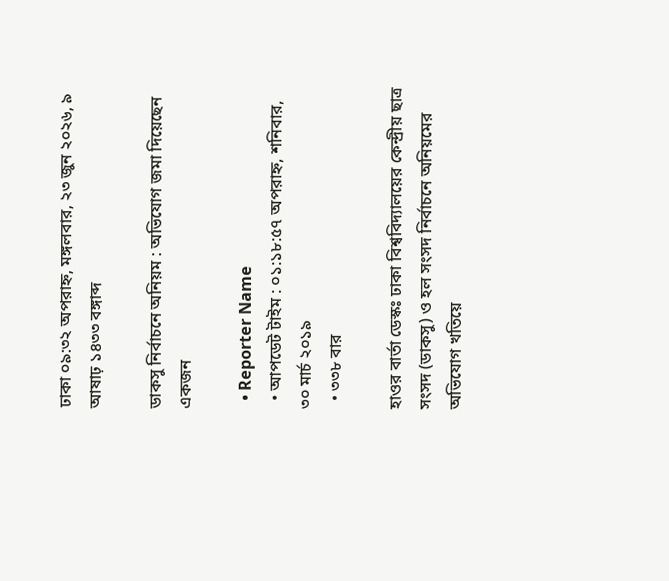ঢাকা ০৯:৩২ অপরাহ্ন, মঙ্গলবার, ২৩ জুন ২০২৬, ৯ আষাঢ় ১৪৩৩ বঙ্গাব্দ

ডাকসু নির্বাচনে অনিয়ম : অভিযোগ জমা দিয়েছেন একজন

  • Reporter Name
  • আপডেট টাইম : ০১:১৮:৫৭ অপরাহ্ন, শনিবার, ৩০ মার্চ ২০১৯
  • ৩৩৮ বার

হাওর বার্তা ডেস্কঃ ঢাকা বিশ্ববিদ্যালয়ের কেন্দ্রীয় ছাত্র সংসদ (ডাকসু) ও হল সংসদ নির্বাচনে অনিয়মের অভিযোগ খতিয়ে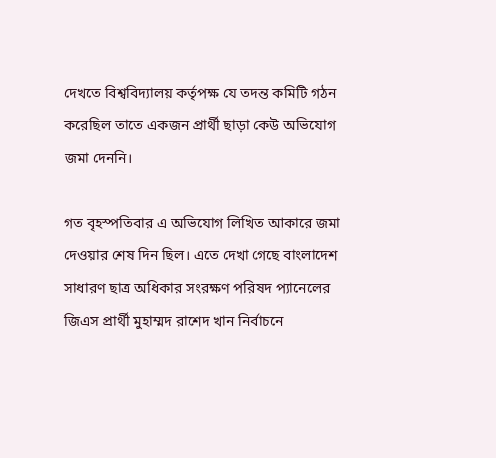দেখতে বিশ্ববিদ্যালয় কর্তৃপক্ষ যে তদন্ত কমিটি গঠন করেছিল তাতে একজন প্রার্থী ছাড়া কেউ অভিযোগ জমা দেননি।

গত বৃহস্পতিবার এ অভিযোগ লিখিত আকারে জমা দেওয়ার শেষ দিন ছিল। এতে দেখা গেছে বাংলাদেশ সাধারণ ছাত্র অধিকার সংরক্ষণ পরিষদ প্যানেলের জিএস প্রার্থী মুহাম্মদ রাশেদ খান নির্বাচনে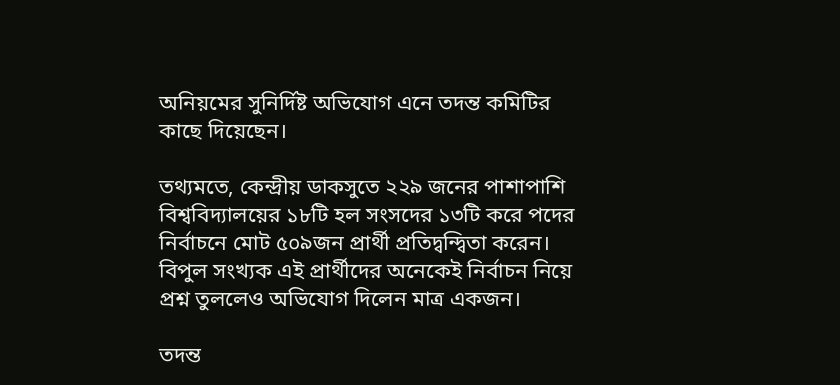অনিয়মের সুনির্দিষ্ট অভিযোগ এনে তদন্ত কমিটির কাছে দিয়েছেন।

তথ্যমতে, কেন্দ্রীয় ডাকসুতে ২২৯ জনের পাশাপাশি বিশ্ববিদ্যালয়ের ১৮টি হল সংসদের ১৩টি করে পদের নির্বাচনে মোট ৫০৯জন প্রার্থী প্রতিদ্বন্দ্বিতা করেন। বিপুল সংখ্যক এই প্রার্থীদের অনেকেই নির্বাচন নিয়ে প্রশ্ন তুললেও অভিযোগ দিলেন মাত্র একজন।

তদন্ত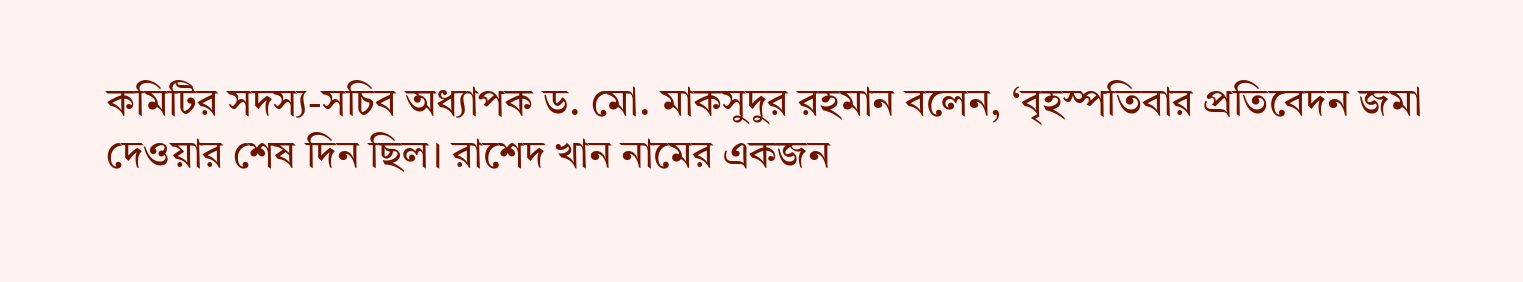কমিটির সদস্য-সচিব অধ্যাপক ড. মো. মাকসুদুর রহমান বলেন, ‘বৃহস্পতিবার প্রতিবেদন জমা দেওয়ার শেষ দিন ছিল। রাশেদ খান নামের একজন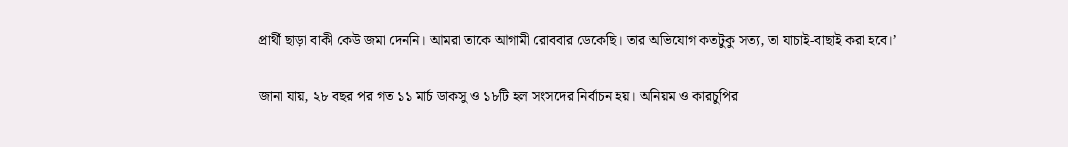প্রার্থী ছাড়া বাকী কেউ জমা দেননি। আমরা তাকে আগামী রোববার ডেকেছি। তার অভিযোগ কতটুকু সত্য, তা যাচাই-বাছাই করা হবে।’

জানা যায়, ২৮ বছর পর গত ১১ মার্চ ডাকসু ও ১৮টি হল সংসদের নির্বাচন হয়। অনিয়ম ও কারচুপির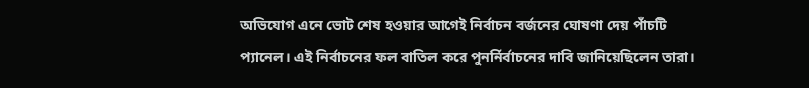অভিযোগ এনে ভোট শেষ হওয়ার আগেই নির্বাচন বর্জনের ঘোষণা দেয় পাঁচটি প্যানেল। এই নির্বাচনের ফল বাতিল করে পুনর্নির্বাচনের দাবি জানিয়েছিলেন তারা।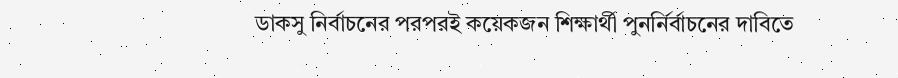ডাকসু নির্বাচনের পরপরই কয়েকজন শিক্ষার্থী পুনর্নির্বাচনের দাবিতে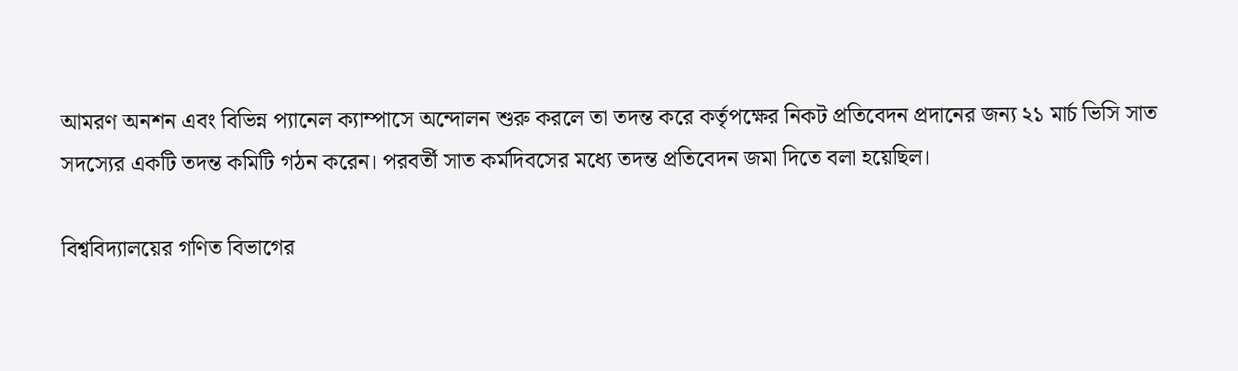আমরণ অনশন এবং বিভিন্ন প্যানেল ক্যাম্পাসে অন্দোলন শুরু করলে তা তদন্ত করে কর্তৃপক্ষের নিকট প্রতিবেদন প্রদানের জন্য ২১ মার্চ ভিসি সাত সদস্যের একটি তদন্ত কমিটি গঠন করেন। পরবর্তী সাত কর্মদিবসের মধ্যে তদন্ত প্রতিবেদন জমা দিতে বলা হয়েছিল।

বিশ্ববিদ্যালয়ের গণিত বিভাগের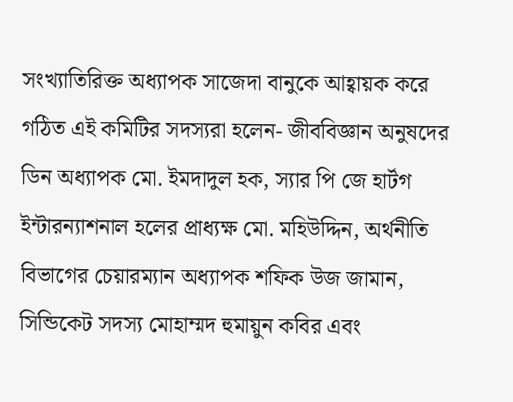সংখ্যাতিরিক্ত অধ্যাপক সাজেদা বানুকে আহ্বায়ক করে গঠিত এই কমিটির সদস্যরা হলেন- জীববিজ্ঞান অনুষদের ডিন অধ্যাপক মো. ইমদাদুল হক, স্যার পি জে হার্টগ ইন্টারন্যাশনাল হলের প্রাধ্যক্ষ মো. মহিউদ্দিন, অর্থনীতি বিভাগের চেয়ারম্যান অধ্যাপক শফিক উজ জামান, সিন্ডিকেট সদস্য মোহাম্মদ হুমায়ুন কবির এবং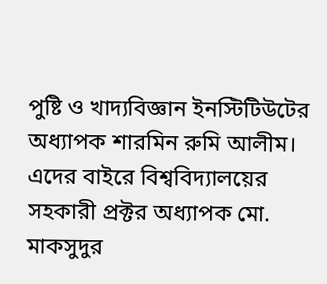পুষ্টি ও খাদ্যবিজ্ঞান ইনস্টিটিউটের অধ্যাপক শারমিন রুমি আলীম। এদের বাইরে বিশ্ববিদ্যালয়ের সহকারী প্রক্টর অধ্যাপক মো. মাকসুদুর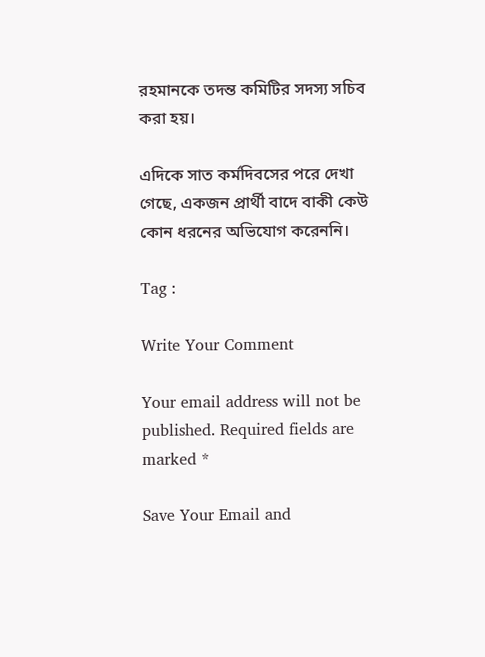রহমানকে তদন্ত কমিটির সদস্য সচিব করা হয়।

এদিকে সাত কর্মদিবসের পরে দেখা গেছে, একজন প্রার্থী বাদে বাকী কেউ কোন ধরনের অভিযোগ করেননি।

Tag :

Write Your Comment

Your email address will not be published. Required fields are marked *

Save Your Email and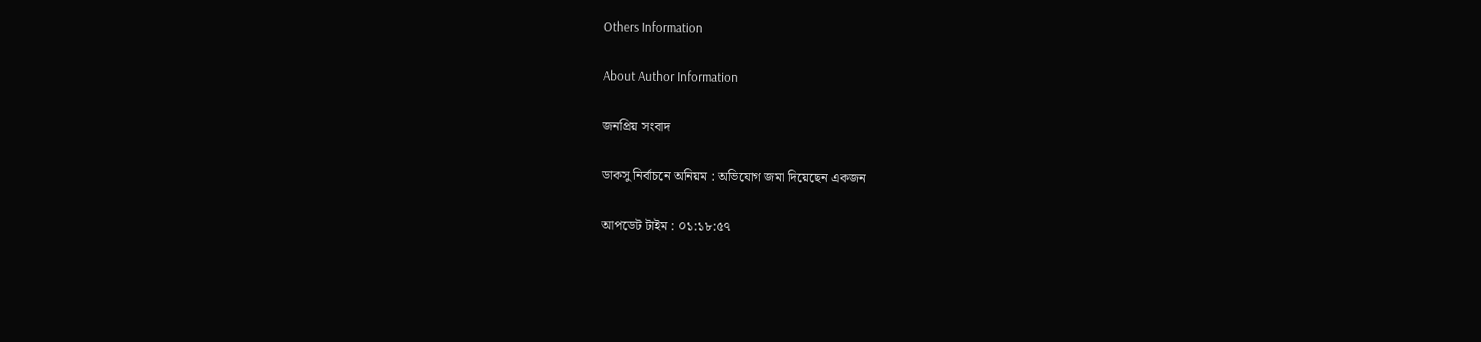Others Information

About Author Information

জনপ্রিয় সংবাদ

ডাকসু নির্বাচনে অনিয়ম : অভিযোগ জমা দিয়েছেন একজন

আপডেট টাইম : ০১:১৮:৫৭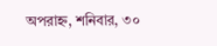অপরাহ্ন, শনিবার, ৩০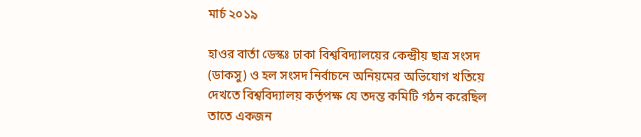মার্চ ২০১৯

হাওর বার্তা ডেস্কঃ ঢাকা বিশ্ববিদ্যালয়ের কেন্দ্রীয় ছাত্র সংসদ (ডাকসু) ও হল সংসদ নির্বাচনে অনিয়মের অভিযোগ খতিয়ে দেখতে বিশ্ববিদ্যালয় কর্তৃপক্ষ যে তদন্ত কমিটি গঠন করেছিল তাতে একজন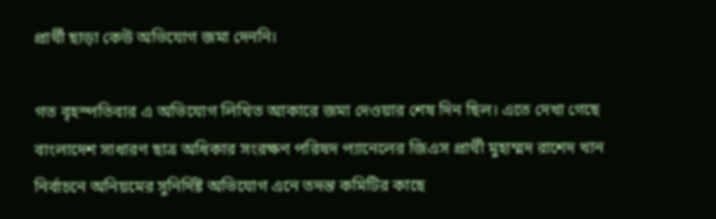প্রার্থী ছাড়া কেউ অভিযোগ জমা দেননি।

গত বৃহস্পতিবার এ অভিযোগ লিখিত আকারে জমা দেওয়ার শেষ দিন ছিল। এতে দেখা গেছে বাংলাদেশ সাধারণ ছাত্র অধিকার সংরক্ষণ পরিষদ প্যানেলের জিএস প্রার্থী মুহাম্মদ রাশেদ খান নির্বাচনে অনিয়মের সুনির্দিষ্ট অভিযোগ এনে তদন্ত কমিটির কাছে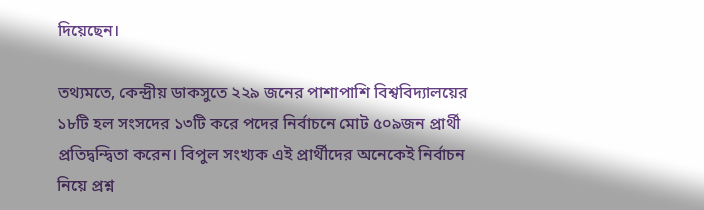দিয়েছেন।

তথ্যমতে, কেন্দ্রীয় ডাকসুতে ২২৯ জনের পাশাপাশি বিশ্ববিদ্যালয়ের ১৮টি হল সংসদের ১৩টি করে পদের নির্বাচনে মোট ৫০৯জন প্রার্থী প্রতিদ্বন্দ্বিতা করেন। বিপুল সংখ্যক এই প্রার্থীদের অনেকেই নির্বাচন নিয়ে প্রশ্ন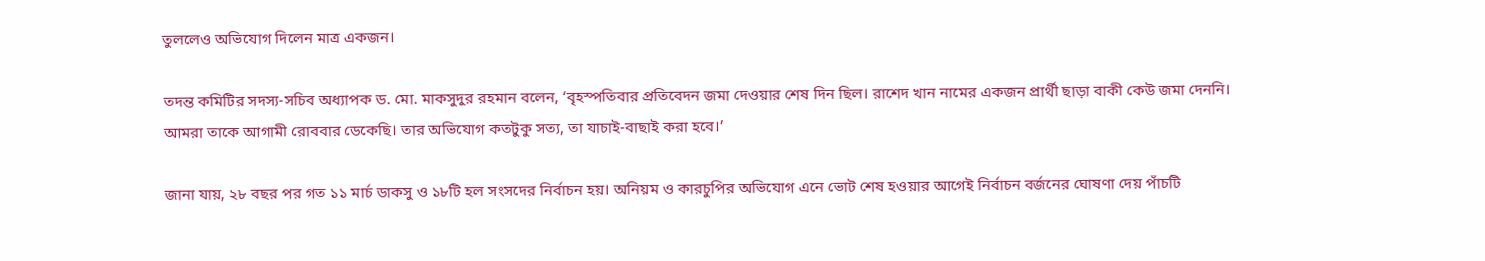তুললেও অভিযোগ দিলেন মাত্র একজন।

তদন্ত কমিটির সদস্য-সচিব অধ্যাপক ড. মো. মাকসুদুর রহমান বলেন, ‘বৃহস্পতিবার প্রতিবেদন জমা দেওয়ার শেষ দিন ছিল। রাশেদ খান নামের একজন প্রার্থী ছাড়া বাকী কেউ জমা দেননি। আমরা তাকে আগামী রোববার ডেকেছি। তার অভিযোগ কতটুকু সত্য, তা যাচাই-বাছাই করা হবে।’

জানা যায়, ২৮ বছর পর গত ১১ মার্চ ডাকসু ও ১৮টি হল সংসদের নির্বাচন হয়। অনিয়ম ও কারচুপির অভিযোগ এনে ভোট শেষ হওয়ার আগেই নির্বাচন বর্জনের ঘোষণা দেয় পাঁচটি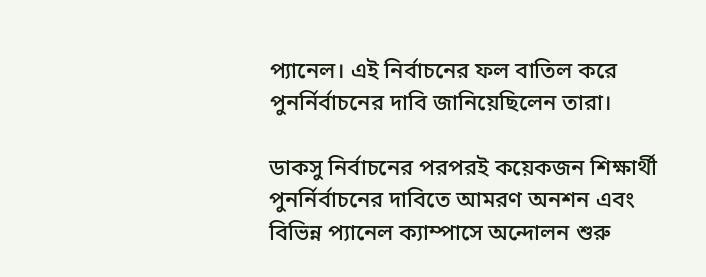প্যানেল। এই নির্বাচনের ফল বাতিল করে পুনর্নির্বাচনের দাবি জানিয়েছিলেন তারা।

ডাকসু নির্বাচনের পরপরই কয়েকজন শিক্ষার্থী পুনর্নির্বাচনের দাবিতে আমরণ অনশন এবং বিভিন্ন প্যানেল ক্যাম্পাসে অন্দোলন শুরু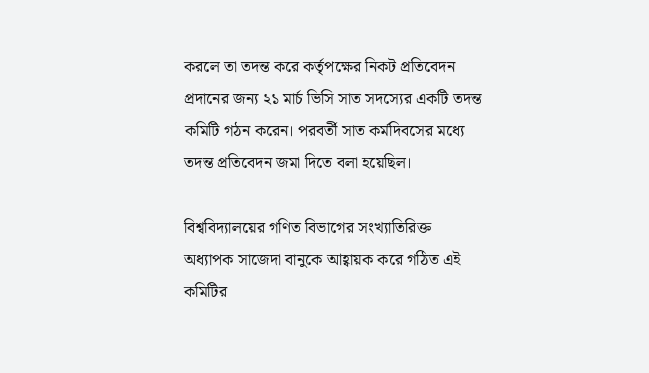করলে তা তদন্ত করে কর্তৃপক্ষের নিকট প্রতিবেদন প্রদানের জন্য ২১ মার্চ ভিসি সাত সদস্যের একটি তদন্ত কমিটি গঠন করেন। পরবর্তী সাত কর্মদিবসের মধ্যে তদন্ত প্রতিবেদন জমা দিতে বলা হয়েছিল।

বিশ্ববিদ্যালয়ের গণিত বিভাগের সংখ্যাতিরিক্ত অধ্যাপক সাজেদা বানুকে আহ্বায়ক করে গঠিত এই কমিটির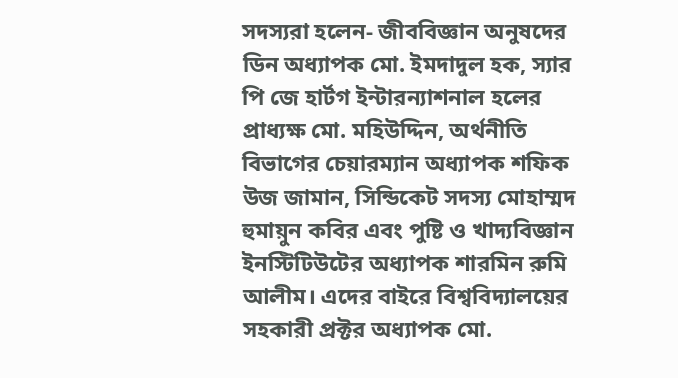সদস্যরা হলেন- জীববিজ্ঞান অনুষদের ডিন অধ্যাপক মো. ইমদাদুল হক, স্যার পি জে হার্টগ ইন্টারন্যাশনাল হলের প্রাধ্যক্ষ মো. মহিউদ্দিন, অর্থনীতি বিভাগের চেয়ারম্যান অধ্যাপক শফিক উজ জামান, সিন্ডিকেট সদস্য মোহাম্মদ হুমায়ুন কবির এবং পুষ্টি ও খাদ্যবিজ্ঞান ইনস্টিটিউটের অধ্যাপক শারমিন রুমি আলীম। এদের বাইরে বিশ্ববিদ্যালয়ের সহকারী প্রক্টর অধ্যাপক মো.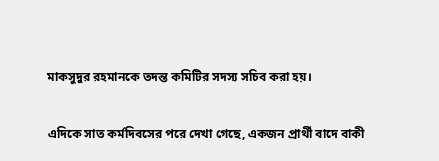মাকসুদুর রহমানকে তদন্ত কমিটির সদস্য সচিব করা হয়।

এদিকে সাত কর্মদিবসের পরে দেখা গেছে, একজন প্রার্থী বাদে বাকী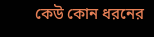কেউ কোন ধরনের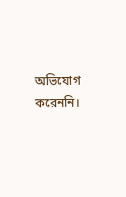অভিযোগ করেননি।